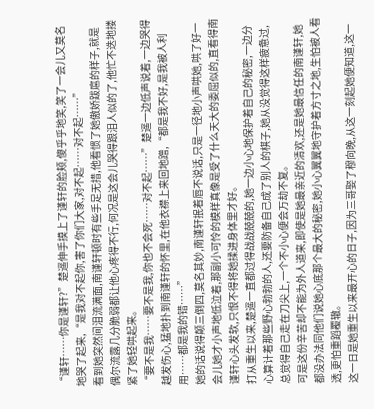“谨轩……你是谨轩?”楚遥伸手摸上了谨轩的脸颊,傻乎乎地笑,笑了一会儿又莫名地哭了起来,“是我对不起你,害了你们大家,对不起……对不起……”
看到她突然间泪流满面,南谨轩顿时有些手足无措,他看惯了她傲娇跋扈的样子,就是偶尔流露几分脆弱都让他心疼得不行,何况是这会儿哭得跟泪人似的了,他忙不迭地搂紧了她轻哄起来。
“要不是我……要不是我,你也不会死……对不起……”楚遥一边低声说着,一边哭得越发伤心,猛地扑到南谨轩的怀里,在他衣襟上来回地蹭,“都是我不好,是我被人利用……都是我的错……”
她的话说得颠三倒四,莫名其妙,南谨轩抿着唇不说话,只是一径地小声哄她,哄了好一会儿她才小声地低泣着,那副小可怜的模样真像是受了什么天大的委屈似的,直看得南谨轩心头发软,只恨不得将她揉进身体里才好。
打从重生以来,楚遥一直都过得战战兢兢的,她一边小心地保护着自己的秘密,一边分心算计着那些野心勃勃的人,还要防备自己成了别人的棋子,她从没觉得这样疲惫过,总觉得自己走在刀尖上,一个不小心便会万劫不复。
可是这份辛苦却不能为外人道来,即使是她最亲近的清欢,还是她最信任的南谨轩,她都没办法同他们说她心底那个最大的秘密,她小心翼翼地守护着方寸之地,生怕被人看透,更怕重蹈覆辙。
这一日是她重生以来最开心的日子,因为三哥娶了穆向晚,从这一刻起她便知道,这一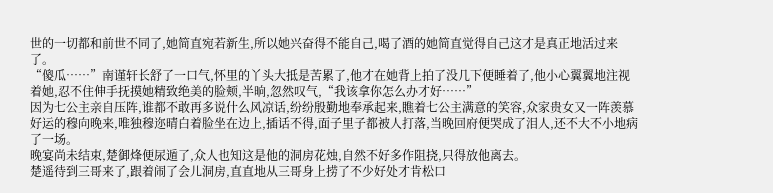世的一切都和前世不同了,她简直宛若新生,所以她兴奋得不能自己,喝了酒的她简直觉得自己这才是真正地活过来了。
“傻瓜……”南谨轩长舒了一口气,怀里的丫头大抵是苦累了,他才在她背上拍了没几下便睡着了,他小心翼翼地注视着她,忍不住伸手抚摸她精致绝美的脸颊,半晌,忽然叹气,“我该拿你怎么办才好……”
因为七公主亲自压阵,谁都不敢再多说什么风凉话,纷纷殷勤地奉承起来,瞧着七公主满意的笑容,众家贵女又一阵羡慕好运的穆向晚来,唯独穆迩晴白着脸坐在边上,插话不得,面子里子都被人打落,当晚回府便哭成了泪人,还不大不小地病了一场。
晚宴尚未结束,楚御烽便尿遁了,众人也知这是他的洞房花烛,自然不好多作阻挠,只得放他离去。
楚遥待到三哥来了,跟着闹了会儿洞房,直直地从三哥身上捞了不少好处才肯松口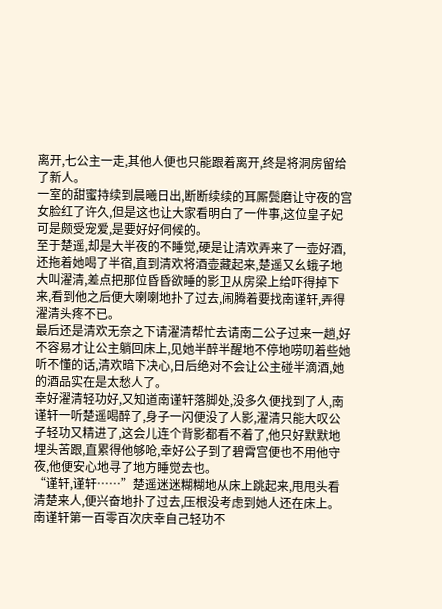离开,七公主一走,其他人便也只能跟着离开,终是将洞房留给了新人。
一室的甜蜜持续到晨曦日出,断断续续的耳厮鬓磨让守夜的宫女脸红了许久,但是这也让大家看明白了一件事,这位皇子妃可是颇受宠爱,是要好好伺候的。
至于楚遥,却是大半夜的不睡觉,硬是让清欢弄来了一壶好酒,还拖着她喝了半宿,直到清欢将酒壶藏起来,楚遥又幺蛾子地大叫濯清,差点把那位昏昏欲睡的影卫从房梁上给吓得掉下来,看到他之后便大喇喇地扑了过去,闹腾着要找南谨轩,弄得濯清头疼不已。
最后还是清欢无奈之下请濯清帮忙去请南二公子过来一趟,好不容易才让公主躺回床上,见她半醉半醒地不停地唠叨着些她听不懂的话,清欢暗下决心,日后绝对不会让公主碰半滴酒,她的酒品实在是太愁人了。
幸好濯清轻功好,又知道南谨轩落脚处,没多久便找到了人,南谨轩一听楚遥喝醉了,身子一闪便没了人影,濯清只能大叹公子轻功又精进了,这会儿连个背影都看不着了,他只好默默地埋头苦跟,直累得他够呛,幸好公子到了碧霄宫便也不用他守夜,他便安心地寻了地方睡觉去也。
“谨轩,谨轩……”楚遥迷迷糊糊地从床上跳起来,甩甩头看清楚来人,便兴奋地扑了过去,压根没考虑到她人还在床上。
南谨轩第一百零百次庆幸自己轻功不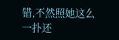错,不然照她这么一扑还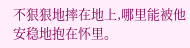不狠狠地摔在地上,哪里能被他安稳地抱在怀里。